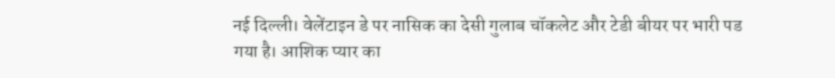नई दिल्ली। वेलेंटाइन डे पर नासिक का देसी गुलाब चॉकलेट और टेडी बीयर पर भारी पड गया है। आशिक प्यार का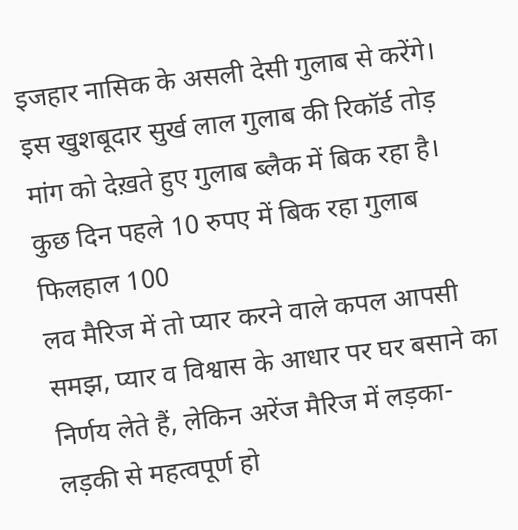इजहार नासिक के असली देसी गुलाब से करेंगे। इस खुशबूदार सुर्ख लाल गुलाब की रिकॉर्ड तोड़ मांग को देख़ते हुए गुलाब ब्लैक में बिक रहा है। कुछ दिन पहले 10 रुपए में बिक रहा गुलाब फिलहाल 100
लव मैरिज में तो प्यार करने वाले कपल आपसी समझ, प्यार व विश्वास के आधार पर घर बसाने का निर्णय लेते हैं, लेकिन अरेंज मैरिज में लड़का-लड़की से महत्वपूर्ण हो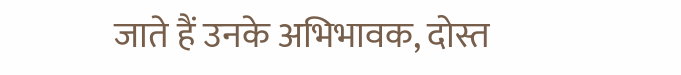जाते हैं उनके अभिभावक, दोस्त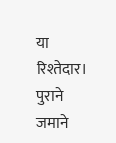या रिश्तेदार। पुराने जमाने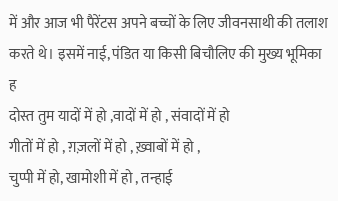में और आज भी पैरेंटस अपने बच्चों के लिए जीवनसाथी की तलाश करते थे। इसमें नाई, पंडित या किसी बिचौलिए की मुख्य भूमिका ह
दोस्त तुम यादों में हो ,वादों में हो , संवादों में हो
गीतों में हो , ग़ज़लों में हो , ख़्वाबों में हो ,
चुप्पी में हो, खामोशी में हो , तन्हाई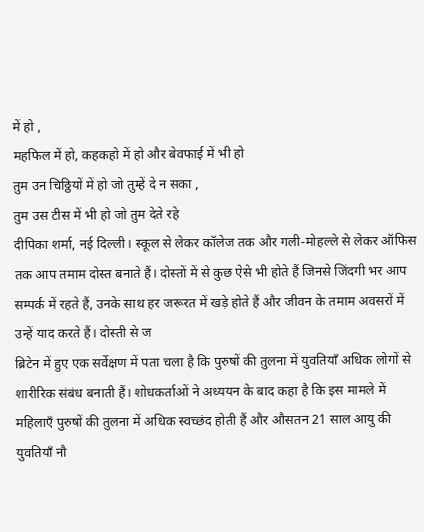में हो ,
महफिल में हो, कहकहो में हो और बेवफाई में भी हो
तुम उन चिठ्ठियों में हो जो तुम्हें दे न सका ,
तुम उस टीस में भी हो जो तुम देते रहे
दीपिका शर्मा, नई दिल्ली। स्कूल से लेकर कॉलेज तक और गली-मोहल्ले से लेकर ऑफिस तक आप तमाम दोस्त बनाते हैं। दोस्तों में से कुछ ऐसे भी होते हैं जिनसे जिंदगी भर आप सम्पर्क में रहते हैं, उनके साथ हर जरूरत में खड़े होते हैं और जीवन के तमाम अवसरों में उन्हें याद करते हैं। दोस्ती से ज
ब्रिटेन में हुए एक सर्वेक्षण में पता चला है कि पुरुषों की तुलना में युवतियाँ अधिक लोगों से शारीरिक संबंध बनाती हैं। शोधकर्ताओं ने अध्ययन के बाद कहा है कि इस मामले में महिलाएँ पुरुषों की तुलना में अधिक स्वच्छंद होती हैं और औसतन 21 साल आयु की युवतियाँ नौ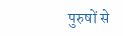पुरुषों से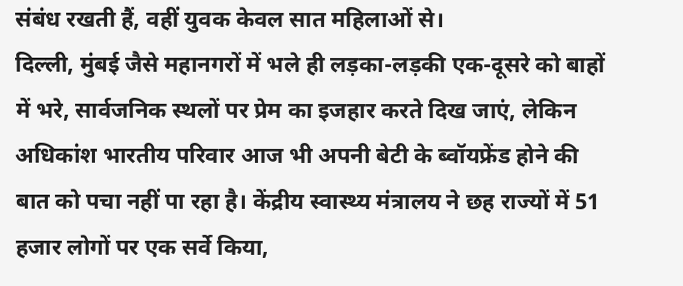संबंध रखती हैं, वहीं युवक केवल सात महिलाओं से।
दिल्ली, मुंबई जैसे महानगरों में भले ही लड़का-लड़की एक-दूसरे को बाहों में भरे, सार्वजनिक स्थलों पर प्रेम का इजहार करते दिख जाएं, लेकिन अधिकांश भारतीय परिवार आज भी अपनी बेटी के ब्वॉयफ्रेंड होने की बात को पचा नहीं पा रहा है। केंद्रीय स्वास्थ्य मंत्रालय ने छह राज्यों में 51 हजार लोगों पर एक सर्वे किया,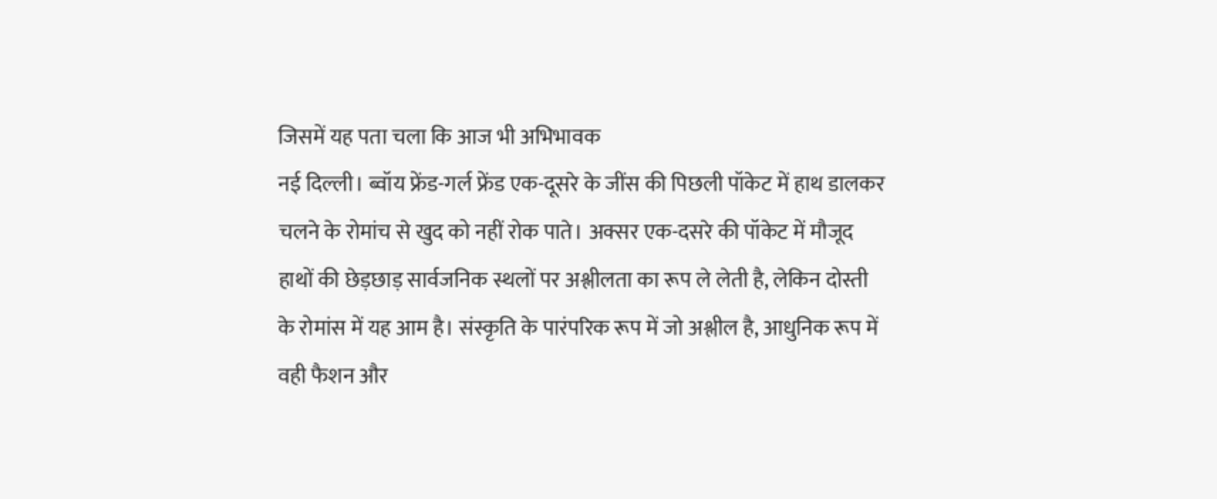जिसमें यह पता चला कि आज भी अभिभावक
नई दिल्ली। ब्वॉय फ्रेंड-गर्ल फ्रेंड एक-दूसरे के जींस की पिछली पॉकेट में हाथ डालकर चलने के रोमांच से खुद को नहीं रोक पाते। अक्सर एक-दसरे की पॉकेट में मौजूद हाथों की छेड़छाड़ सार्वजनिक स्थलों पर अश्लीलता का रूप ले लेती है, लेकिन दोस्ती के रोमांस में यह आम है। संस्कृति के पारंपरिक रूप में जो अश्लील है, आधुनिक रूप में वही फैशन और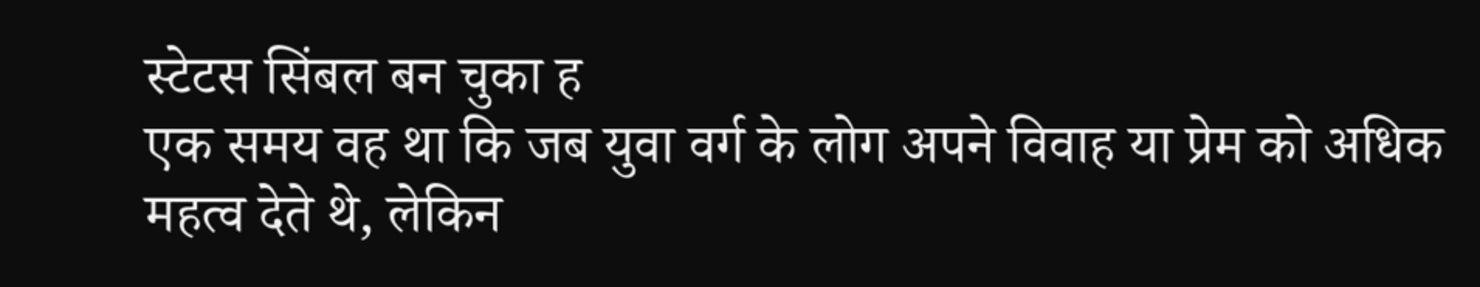स्टेटस सिंबल बन चुका ह
एक समय वह था कि जब युवा वर्ग के लोग अपने विवाह या प्रेम को अधिक महत्व देते थे, लेकिन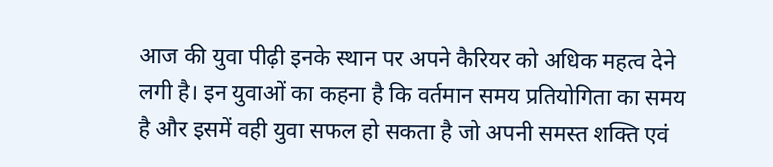आज की युवा पीढ़ी इनके स्थान पर अपने कैरियर को अधिक महत्व देने लगी है। इन युवाओं का कहना है कि वर्तमान समय प्रतियोगिता का समय है और इसमें वही युवा सफल हो सकता है जो अपनी समस्त शक्ति एवं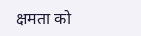क्षमता को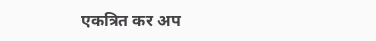एकत्रित कर अप